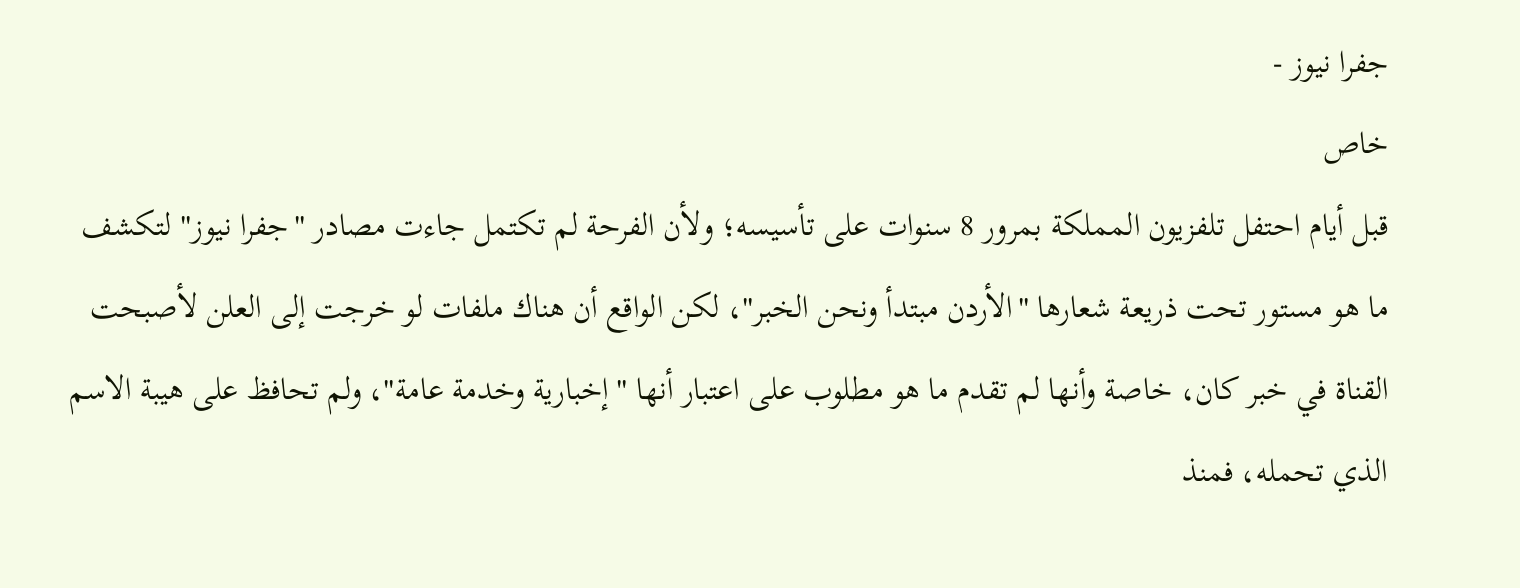جفرا نيوز -
خاص
قبل أيام احتفل تلفزيون المملكة بمرور 8 سنوات على تأسيسه؛ ولأن الفرحة لم تكتمل جاءت مصادر "جفرا نيوز" لتكشف ما هو مستور تحت ذريعة شعارها "الأردن مبتدأ ونحن الخبر"، لكن الواقع أن هناك ملفات لو خرجت إلى العلن لأصبحت القناة في خبر كان، خاصة وأنها لم تقدم ما هو مطلوب على اعتبار أنها "إخبارية وخدمة عامة"، ولم تحافظ على هيبة الاسم الذي تحمله، فمنذ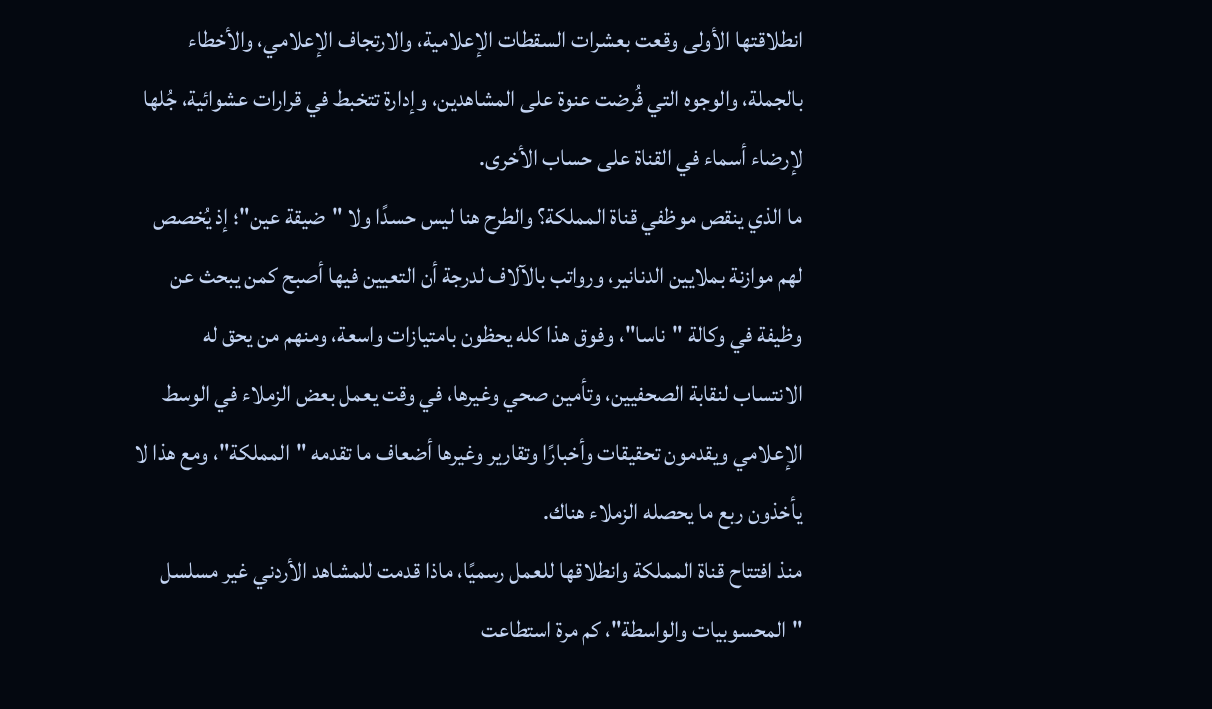انطلاقتها الأولى وقعت بعشرات السقطات الإعلامية، والارتجاف الإعلامي، والأخطاء بالجملة، والوجوه التي فُرضت عنوة على المشاهدين، وإدارة تتخبط في قرارات عشوائية، جُلها لإرضاء أسماء في القناة على حساب الأخرى.
ما الذي ينقص موظفي قناة المملكة؟ والطرح هنا ليس حسدًا ولا "ضيقة عين"؛ إذ يُخصص لهم موازنة بملايين الدنانير، ورواتب بالآلاف لدرجة أن التعيين فيها أصبح كمن يبحث عن وظيفة في وكالة "ناسا"، وفوق هذا كله يحظون بامتيازات واسعة، ومنهم من يحق له الانتساب لنقابة الصحفيين، وتأمين صحي وغيرها، في وقت يعمل بعض الزملاء في الوسط الإعلامي ويقدمون تحقيقات وأخبارًا وتقارير وغيرها أضعاف ما تقدمه "المملكة"، ومع هذا لا يأخذون ربع ما يحصله الزملاء هناك.
منذ افتتاح قناة المملكة وانطلاقها للعمل رسميًا، ماذا قدمت للمشاهد الأردني غير مسلسل "المحسوبيات والواسطة"، كم مرة استطاعت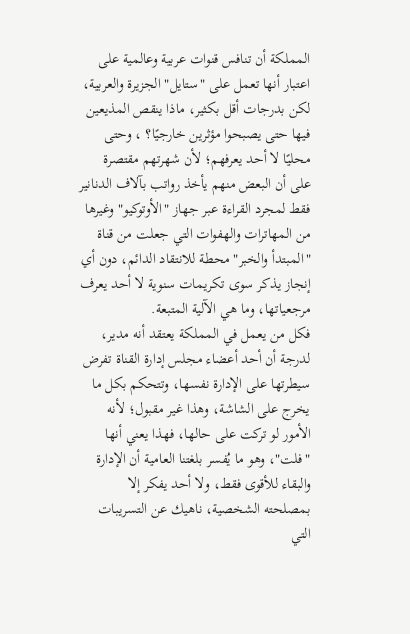المملكة أن تنافس قنوات عربية وعالمية على اعتبار أنها تعمل على "ستايل" الجزيرة والعربية، لكن بدرجات أقل بكثير، ماذا ينقص المذيعين فيها حتى يصبحوا مؤثرين خارجيًا؟ ، وحتى محليًا لا أحد يعرفهم؛ لأن شهرتهم مقتصرة على أن البعض منهم يأخذ رواتب بآلاف الدنانير فقط لمجرد القراءة عبر جهاز "الأوتوكيو" وغيرها من المهاترات والهفوات التي جعلت من قناة "المبتدأ والخبر" محطة للانتقاد الدائم، دون أي إنجاز يذكر سوى تكريمات سنوية لا أحد يعرف مرجعياتها، وما هي الآلية المتبعة.
فكل من يعمل في المملكة يعتقد أنه مدير، لدرجة أن أحد أعضاء مجلس إدارة القناة تفرض سيطرتها على الإدارة نفسها، وتتحكم بكل ما يخرج على الشاشة، وهذا غير مقبول؛ لأنه الأمور لو تركت على حالها، فهذا يعني أنها "فلت"، وهو ما يُفسر بلغتنا العامية أن الإدارة والبقاء للأقوى فقط، ولا أحد يفكر إلا بمصلحته الشخصية، ناهيك عن التسريبات التي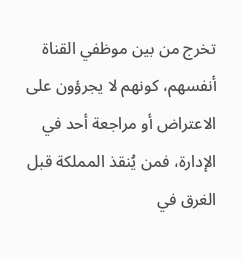تخرج من بين موظفي القناة أنفسهم، كونهم لا يجرؤون على الاعتراض أو مراجعة أحد في الإدارة، فمن يُنقذ المملكة قبل الغرق في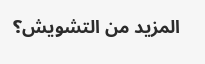المزيد من التشويش؟